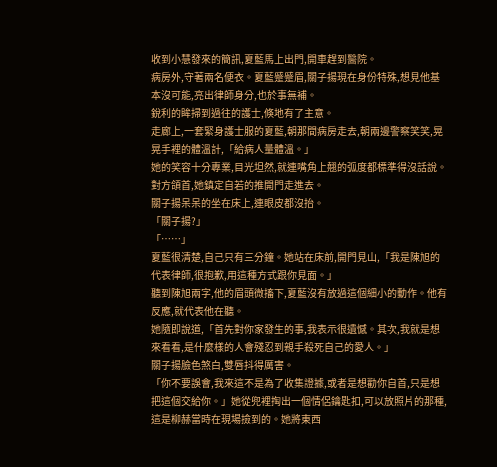收到小慧發來的簡訊,夏藍馬上出門,開車趕到醫院。
病房外,守著兩名便衣。夏藍蹙蹙眉,關子揚現在身份特殊,想見他基本沒可能,亮出律師身分,也於事無補。
銳利的眸掃到過往的護士,倏地有了主意。
走廊上,一套緊身護士服的夏藍,朝那間病房走去,朝兩邊警察笑笑,晃晃手裡的體溫計,「給病人量體溫。」
她的笑容十分專業,目光坦然,就連嘴角上翹的弧度都標準得沒話說。
對方頜首,她鎮定自若的推開門走進去。
關子揚呆呆的坐在床上,連眼皮都沒抬。
「關子揚?」
「……」
夏藍很清楚,自己只有三分鐘。她站在床前,開門見山,「我是陳旭的代表律師,很抱歉,用這種方式跟你見面。」
聽到陳旭兩字,他的眉頭微搐下,夏藍沒有放過這個細小的動作。他有反應,就代表他在聽。
她隨即說道,「首先對你家發生的事,我表示很遺憾。其次,我就是想來看看,是什麼樣的人會殘忍到親手殺死自己的愛人。」
關子揚臉色煞白,雙唇抖得厲害。
「你不要誤會,我來這不是為了收集證據,或者是想勸你自首,只是想把這個交給你。」她從兜裡掏出一個情侶鑰匙扣,可以放照片的那種,這是柳赫當時在現場撿到的。她將東西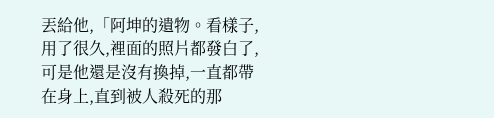丟給他,「阿坤的遺物。看樣子,用了很久,裡面的照片都發白了,可是他還是沒有換掉,一直都帶在身上,直到被人殺死的那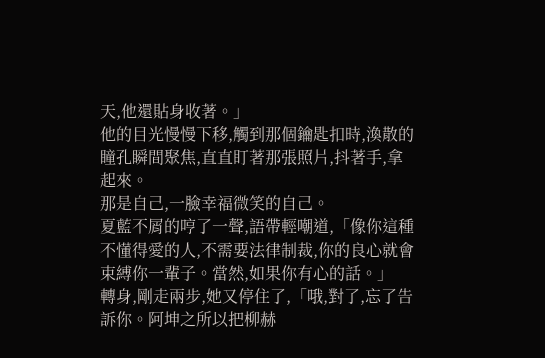天,他還貼身收著。」
他的目光慢慢下移,觸到那個鑰匙扣時,渙散的瞳孔瞬間聚焦,直直盯著那張照片,抖著手,拿起來。
那是自己,一臉幸福微笑的自己。
夏藍不屑的哼了一聲,語帶輕嘲道,「像你這種不懂得愛的人,不需要法律制裁,你的良心就會束縛你一輩子。當然,如果你有心的話。」
轉身,剛走兩步,她又停住了,「哦,對了,忘了告訴你。阿坤之所以把柳赫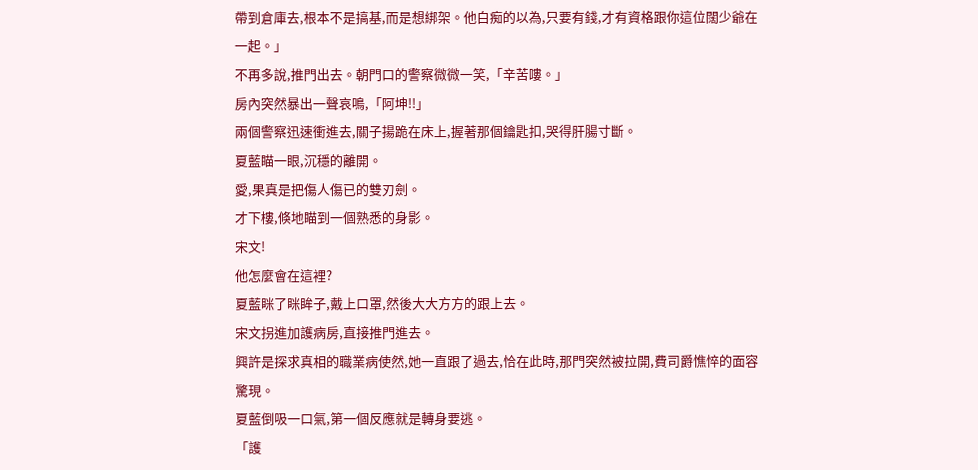帶到倉庫去,根本不是搞基,而是想綁架。他白痴的以為,只要有錢,才有資格跟你這位闊少爺在一起。」
不再多說,推門出去。朝門口的警察微微一笑,「辛苦嘍。」
房內突然暴出一聲哀鳴,「阿坤!!」
兩個警察迅速衝進去,關子揚跪在床上,握著那個鑰匙扣,哭得肝腸寸斷。
夏藍瞄一眼,沉穩的離開。
愛,果真是把傷人傷已的雙刃劍。
才下樓,倏地瞄到一個熟悉的身影。
宋文!
他怎麼會在這裡?
夏藍眯了眯眸子,戴上口罩,然後大大方方的跟上去。
宋文拐進加護病房,直接推門進去。
興許是探求真相的職業病使然,她一直跟了過去,恰在此時,那門突然被拉開,費司爵憔悴的面容驚現。
夏藍倒吸一口氣,第一個反應就是轉身要逃。
「護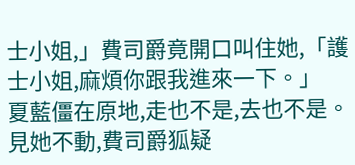士小姐,」費司爵竟開口叫住她,「護士小姐,麻煩你跟我進來一下。」
夏藍僵在原地,走也不是,去也不是。
見她不動,費司爵狐疑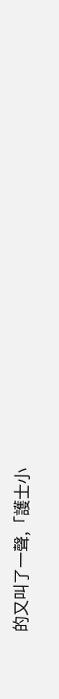的又叫了一聲,「護士小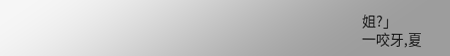姐?」
一咬牙,夏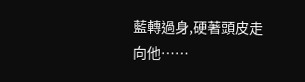藍轉過身,硬著頭皮走向他……